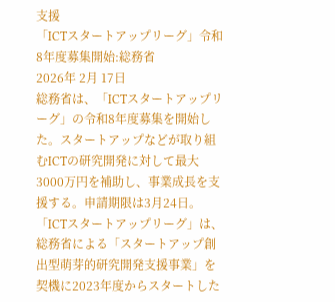支援
「ICTスタートアップリーグ」令和8年度募集開始:総務省
2026年 2月 17日
総務省は、「ICTスタートアップリーグ」の令和8年度募集を開始した。スタートアップなどが取り組むICTの研究開発に対して最大3000万円を補助し、事業成長を支援する。申請期限は3月24日。
「ICTスタートアップリーグ」は、総務省による「スタートアップ創出型萌芽的研究開発支援事業」を契機に2023年度からスタートした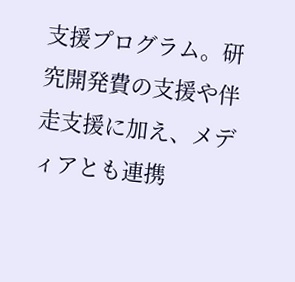支援プログラム。研究開発費の支援や伴走支援に加え、メディアとも連携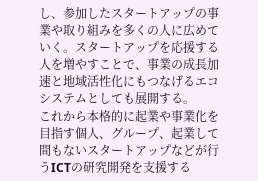し、参加したスタートアップの事業や取り組みを多くの人に広めていく。スタートアップを応援する人を増やすことで、事業の成長加速と地域活性化にもつなげるエコシステムとしても展開する。
これから本格的に起業や事業化を目指す個人、グループ、起業して間もないスタートアップなどが行うICTの研究開発を支援する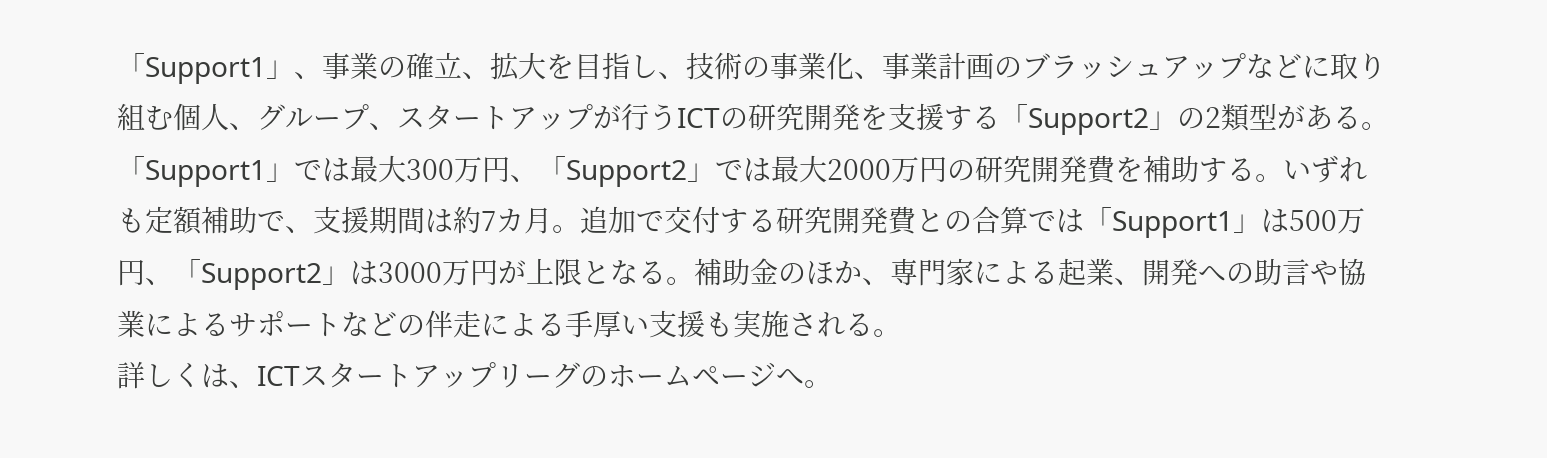「Support1」、事業の確立、拡大を目指し、技術の事業化、事業計画のブラッシュアップなどに取り組む個人、グループ、スタートアップが行うICTの研究開発を支援する「Support2」の2類型がある。
「Support1」では最大300万円、「Support2」では最大2000万円の研究開発費を補助する。いずれも定額補助で、支援期間は約7カ月。追加で交付する研究開発費との合算では「Support1」は500万円、「Support2」は3000万円が上限となる。補助金のほか、専門家による起業、開発への助言や協業によるサポートなどの伴走による手厚い支援も実施される。
詳しくは、ICTスタートアップリーグのホームページへ。